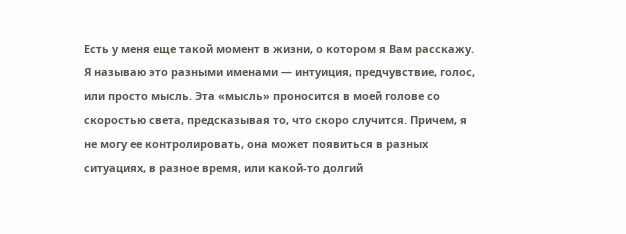Есть у меня еще такой момент в жизни, о котором я Вам расскажу. Я называю это разными именами — интуиция, предчувствие, голос, или просто мысль. Эта «мысль» проносится в моей голове со скоростью света, предсказывая то, что скоро случится. Причем, я не могу ее контролировать, она может появиться в разных ситуациях, в разное время, или какой-то долгий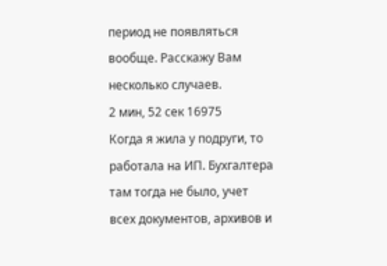период не появляться вообще. Расскажу Вам несколько случаев.
2 мин, 52 сек 16975
Когда я жила у подруги, то работала на ИП. Бухгалтера там тогда не было, учет всех документов, архивов и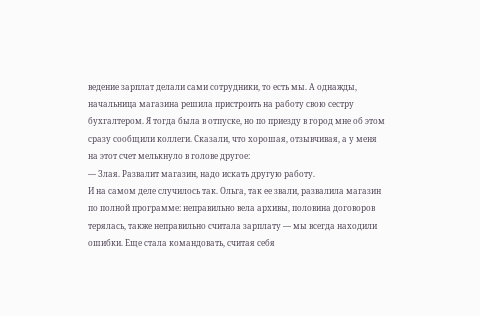ведение зарплат делали сами сотрудники, то есть мы. А однажды, начальница магазина решила пристроить на работу свою сестру бухгалтером. Я тогда была в отпуске, но по приезду в город мне об этом сразу сообщили коллеги. Сказали, что хорошая, отзывчивая, а у меня на этот счет мелькнуло в голове другое:
— Злая. Развалит магазин, надо искать другую работу.
И на самом деле случилось так. Ольга, так ее звали, развалила магазин по полной программе: неправильно вела архивы, половина договоров терялась, также неправильно считала зарплату — мы всегда находили ошибки. Еще стала командовать, считая себя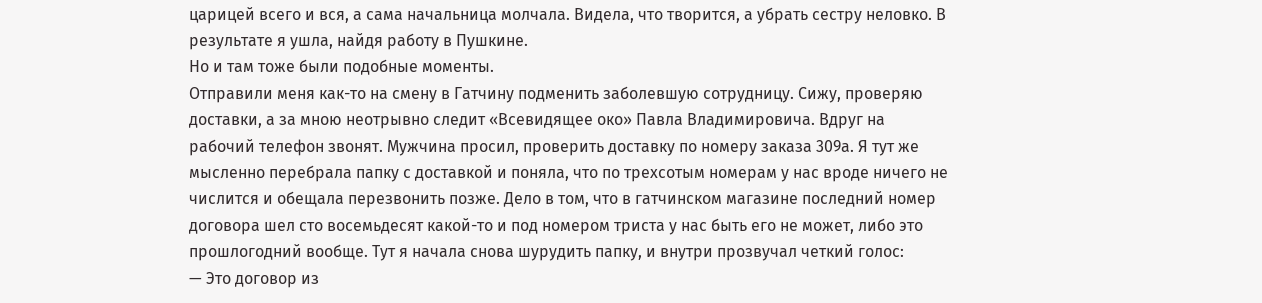царицей всего и вся, а сама начальница молчала. Видела, что творится, а убрать сестру неловко. В результате я ушла, найдя работу в Пушкине.
Но и там тоже были подобные моменты.
Отправили меня как-то на смену в Гатчину подменить заболевшую сотрудницу. Сижу, проверяю доставки, а за мною неотрывно следит «Всевидящее око» Павла Владимировича. Вдруг на рабочий телефон звонят. Мужчина просил, проверить доставку по номеру заказа 309а. Я тут же мысленно перебрала папку с доставкой и поняла, что по трехсотым номерам у нас вроде ничего не числится и обещала перезвонить позже. Дело в том, что в гатчинском магазине последний номер договора шел сто восемьдесят какой-то и под номером триста у нас быть его не может, либо это прошлогодний вообще. Тут я начала снова шурудить папку, и внутри прозвучал четкий голос:
— Это договор из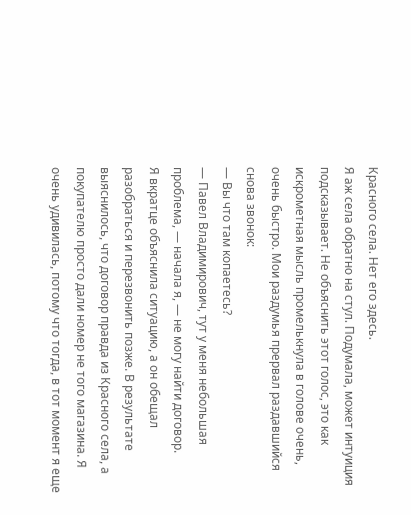Красного села. Нет его здесь.
Я аж села обратно на стул. Подумала, может интуиция подсказывает. Не объяснить этот голос, это как искрометная мысль промелькнула в голове очень, очень быстро. Мои раздумья прервал раздавшийся снова звонок:
— Вы что там копаетесь?
— Павел Владимирович, тут у меня небольшая проблема, — начала я, — не могу найти договор.
Я вкратце объяснила ситуацию, а он обещал разобраться и перезвонить позже. В результате выяснилось, что договор правда из Красного села, а покупателю просто дали номер не того магазина. Я очень удивилась, потому что тогда, в тот момент я еще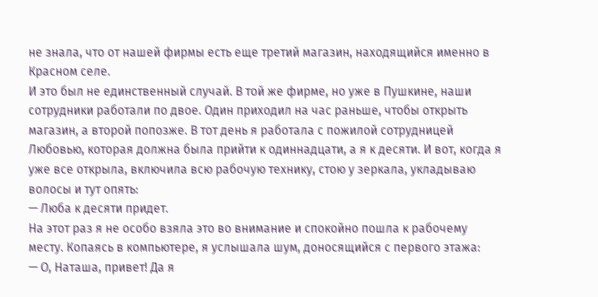не знала, что от нашей фирмы есть еще третий магазин, находящийся именно в Красном селе.
И это был не единственный случай. В той же фирме, но уже в Пушкине, наши сотрудники работали по двое. Один приходил на час раньше, чтобы открыть магазин, а второй попозже. В тот день я работала с пожилой сотрудницей Любовью, которая должна была прийти к одиннадцати, а я к десяти. И вот, когда я уже все открыла, включила всю рабочую технику, стою у зеркала, укладываю волосы и тут опять:
— Люба к десяти придет.
На этот раз я не особо взяла это во внимание и спокойно пошла к рабочему месту. Копаясь в компьютере, я услышала шум, доносящийся с первого этажа:
— О, Наташа, привет! Да я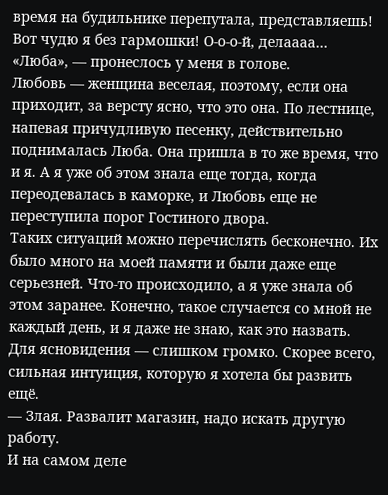время на будильнике перепутала, представляешь! Вот чудю я без гармошки! О-о-о-й, делаааа… «Люба», — пронеслось у меня в голове.
Любовь — женщина веселая, поэтому, если она приходит, за версту ясно, что это она. По лестнице, напевая причудливую песенку, действительно поднималась Люба. Она пришла в то же время, что и я. А я уже об этом знала еще тогда, когда переодевалась в каморке, и Любовь еще не переступила порог Гостиного двора.
Таких ситуаций можно перечислять бесконечно. Их было много на моей памяти и были даже еще серьезней. Что-то происходило, а я уже знала об этом заранее. Конечно, такое случается со мной не каждый день, и я даже не знаю, как это назвать. Для ясновидения — слишком громко. Скорее всего, сильная интуиция, которую я хотела бы развить ещё.
— Злая. Развалит магазин, надо искать другую работу.
И на самом деле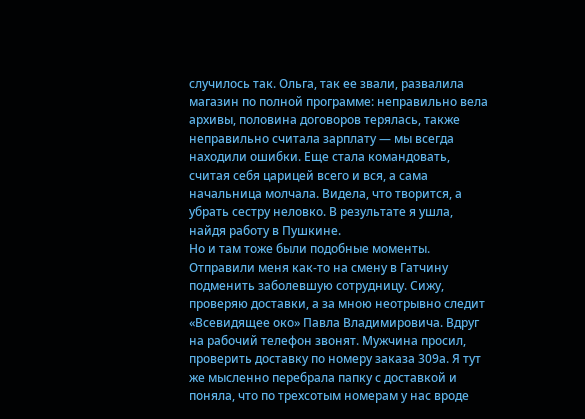случилось так. Ольга, так ее звали, развалила магазин по полной программе: неправильно вела архивы, половина договоров терялась, также неправильно считала зарплату — мы всегда находили ошибки. Еще стала командовать, считая себя царицей всего и вся, а сама начальница молчала. Видела, что творится, а убрать сестру неловко. В результате я ушла, найдя работу в Пушкине.
Но и там тоже были подобные моменты.
Отправили меня как-то на смену в Гатчину подменить заболевшую сотрудницу. Сижу, проверяю доставки, а за мною неотрывно следит «Всевидящее око» Павла Владимировича. Вдруг на рабочий телефон звонят. Мужчина просил, проверить доставку по номеру заказа 309а. Я тут же мысленно перебрала папку с доставкой и поняла, что по трехсотым номерам у нас вроде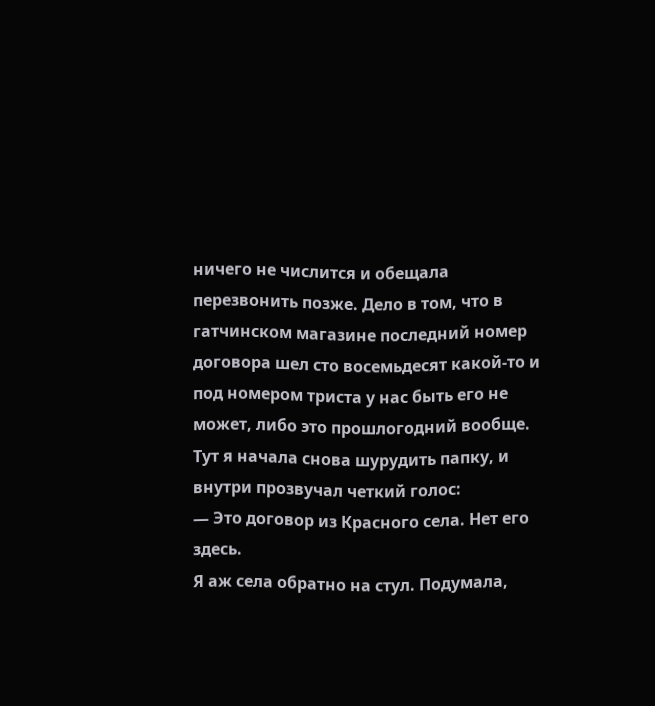ничего не числится и обещала перезвонить позже. Дело в том, что в гатчинском магазине последний номер договора шел сто восемьдесят какой-то и под номером триста у нас быть его не может, либо это прошлогодний вообще. Тут я начала снова шурудить папку, и внутри прозвучал четкий голос:
— Это договор из Красного села. Нет его здесь.
Я аж села обратно на стул. Подумала,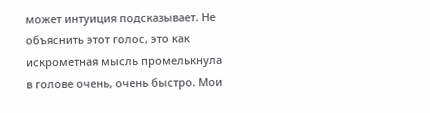может интуиция подсказывает. Не объяснить этот голос, это как искрометная мысль промелькнула в голове очень, очень быстро. Мои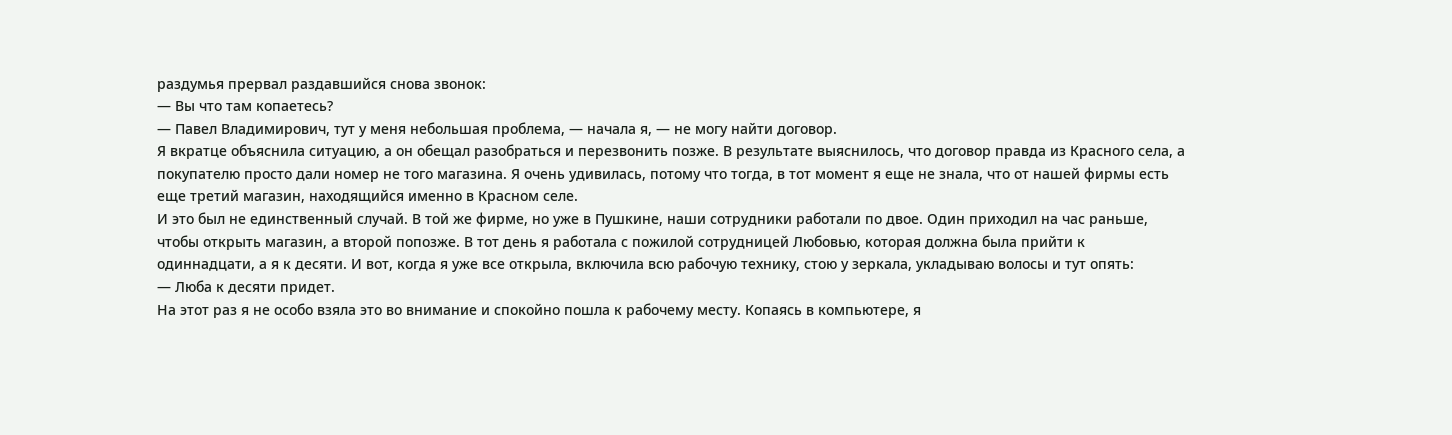раздумья прервал раздавшийся снова звонок:
— Вы что там копаетесь?
— Павел Владимирович, тут у меня небольшая проблема, — начала я, — не могу найти договор.
Я вкратце объяснила ситуацию, а он обещал разобраться и перезвонить позже. В результате выяснилось, что договор правда из Красного села, а покупателю просто дали номер не того магазина. Я очень удивилась, потому что тогда, в тот момент я еще не знала, что от нашей фирмы есть еще третий магазин, находящийся именно в Красном селе.
И это был не единственный случай. В той же фирме, но уже в Пушкине, наши сотрудники работали по двое. Один приходил на час раньше, чтобы открыть магазин, а второй попозже. В тот день я работала с пожилой сотрудницей Любовью, которая должна была прийти к одиннадцати, а я к десяти. И вот, когда я уже все открыла, включила всю рабочую технику, стою у зеркала, укладываю волосы и тут опять:
— Люба к десяти придет.
На этот раз я не особо взяла это во внимание и спокойно пошла к рабочему месту. Копаясь в компьютере, я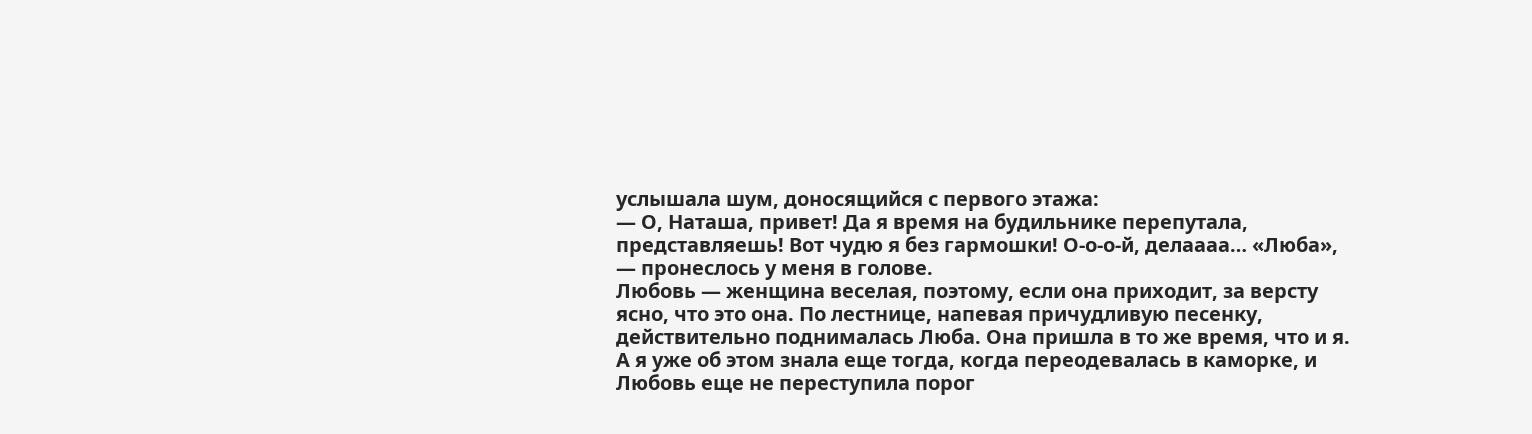услышала шум, доносящийся с первого этажа:
— О, Наташа, привет! Да я время на будильнике перепутала, представляешь! Вот чудю я без гармошки! О-о-о-й, делаааа… «Люба», — пронеслось у меня в голове.
Любовь — женщина веселая, поэтому, если она приходит, за версту ясно, что это она. По лестнице, напевая причудливую песенку, действительно поднималась Люба. Она пришла в то же время, что и я. А я уже об этом знала еще тогда, когда переодевалась в каморке, и Любовь еще не переступила порог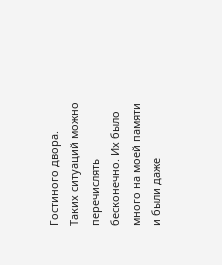Гостиного двора.
Таких ситуаций можно перечислять бесконечно. Их было много на моей памяти и были даже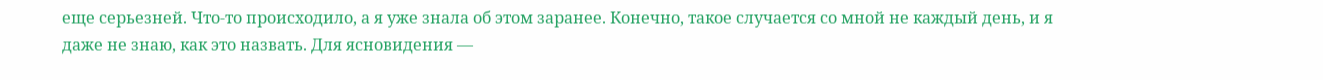еще серьезней. Что-то происходило, а я уже знала об этом заранее. Конечно, такое случается со мной не каждый день, и я даже не знаю, как это назвать. Для ясновидения —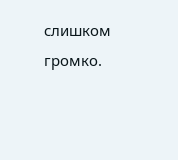слишком громко.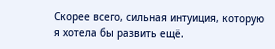Скорее всего, сильная интуиция, которую я хотела бы развить ещё.